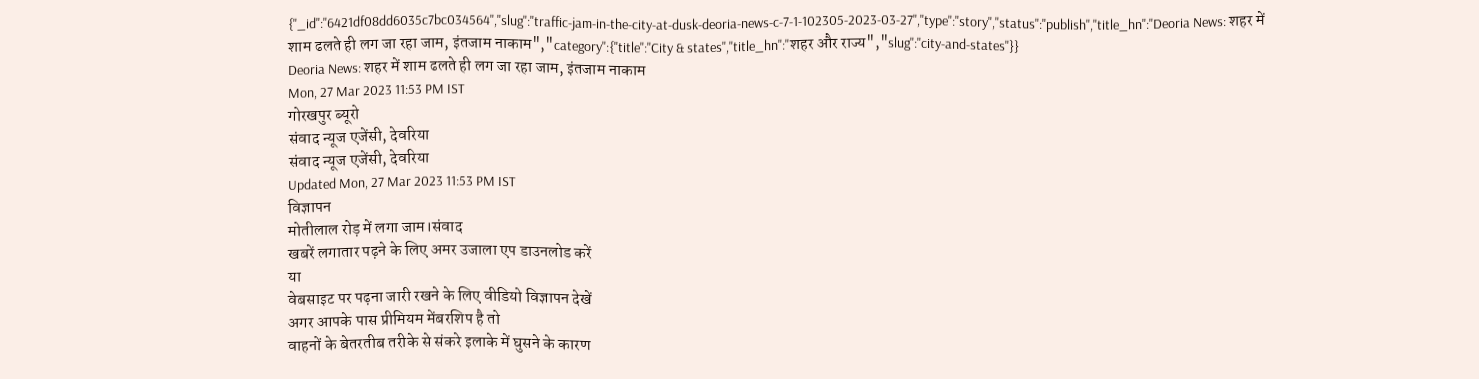{"_id":"6421df08dd6035c7bc034564","slug":"traffic-jam-in-the-city-at-dusk-deoria-news-c-7-1-102305-2023-03-27","type":"story","status":"publish","title_hn":"Deoria News: शहर में शाम ढलते ही लग जा रहा जाम, इंतजाम नाकाम","category":{"title":"City & states","title_hn":"शहर और राज्य","slug":"city-and-states"}}
Deoria News: शहर में शाम ढलते ही लग जा रहा जाम, इंतजाम नाकाम
Mon, 27 Mar 2023 11:53 PM IST
गोरखपुर ब्यूरो
संवाद न्यूज एजेंसी, देवरिया
संवाद न्यूज एजेंसी, देवरिया
Updated Mon, 27 Mar 2023 11:53 PM IST
विज्ञापन
मोतीलाल रोड़ में लगा जाम।संवाद
खबरें लगातार पढ़ने के लिए अमर उजाला एप डाउनलोड करें
या
वेबसाइट पर पढ़ना जारी रखने के लिए वीडियो विज्ञापन देखें
अगर आपके पास प्रीमियम मेंबरशिप है तो
वाहनों के बेतरतीब तरीके से संकरे इलाके में घुसने के कारण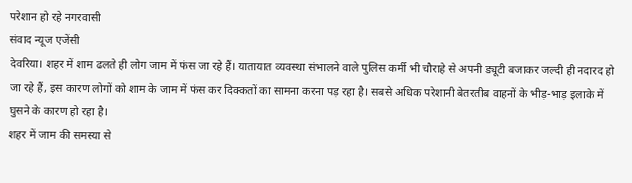परेशान हो रहे नगरवासी
संवाद न्यूज एजेंसी
देवरिया। शहर में शाम ढलते ही लोग जाम में फंस जा रहे हैं। यातायात व्यवस्था संभालने वाले पुलिस कर्मी भी चौराहे से अपनी ड्यूटी बजाकर जल्दी ही नदारद हो जा रहे हैं, इस कारण लोगों को शाम के जाम में फंस कर दिक्कतों का सामना करना पड़ रहा है। सबसे अधिक परेशानी बेतरतीब वाहनों के भीड़-भाड़ इलाके में घुसने के कारण हो रहा है।
शहर में जाम की समस्या से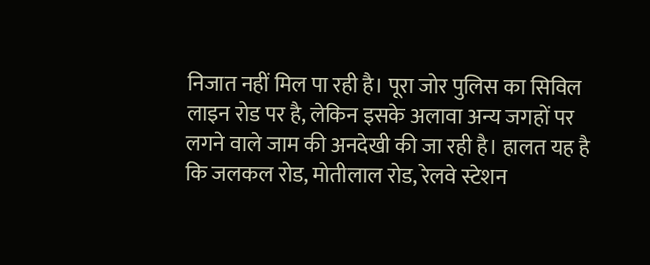निजात नहीं मिल पा रही है। पूरा जोर पुलिस का सिविल लाइन रोड पर है, लेकिन इसके अलावा अन्य जगहों पर लगने वाले जाम की अनदेखी की जा रही है। हालत यह है कि जलकल रोड, मोतीलाल रोड, रेलवे स्टेशन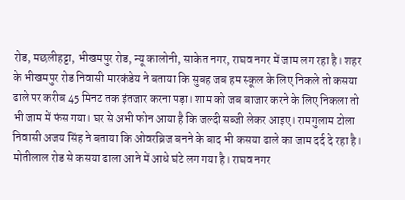रोड, मछलीहट्टा, भीखमपुर रोड, न्यू कालोनी, साकेत नगर, राघव नगर में जाम लग रहा है। शहर के भीखमपुर रोड निवासी मारकंडेय ने बताया कि सुबह जब हम स्कूल के लिए निकले तो कसया ढाले पर करीब 45 मिनट तक इंतजार करना पड़ा। शाम को जब बाजार करने के लिए निकला तो भी जाम में फंस गया। घर से अभी फोन आया है कि जल्दी सब्जी लेकर आइए। रामगुलाम टोला निवासी अजय सिंह ने बताया कि ओवरब्रिज बनने के बाद भी कसया ढाले का जाम दर्द दे रहा है। मोतीलाल रोड से कसया ढाला आने में आधे घंटे लग गया है। राघव नगर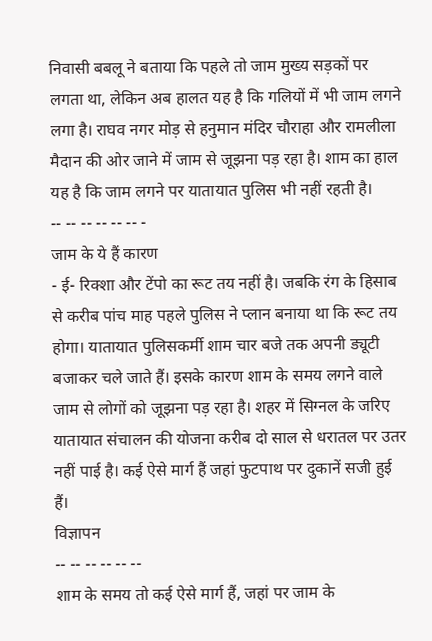निवासी बबलू ने बताया कि पहले तो जाम मुख्य सड़कों पर लगता था, लेकिन अब हालत यह है कि गलियों में भी जाम लगने लगा है। राघव नगर मोड़ से हनुमान मंदिर चौराहा और रामलीला मैदान की ओर जाने में जाम से जूझना पड़ रहा है। शाम का हाल यह है कि जाम लगने पर यातायात पुलिस भी नहीं रहती है।
-- -- -- -- -- -- -
जाम के ये हैं कारण
- ई- रिक्शा और टेंपो का रूट तय नहीं है। जबकि रंग के हिसाब से करीब पांच माह पहले पुलिस ने प्लान बनाया था कि रूट तय होगा। यातायात पुलिसकर्मी शाम चार बजे तक अपनी ड्यूटी बजाकर चले जाते हैं। इसके कारण शाम के समय लगने वाले जाम से लोगों को जूझना पड़ रहा है। शहर में सिग्नल के जरिए यातायात संचालन की योजना करीब दो साल से धरातल पर उतर नहीं पाई है। कई ऐसे मार्ग हैं जहां फुटपाथ पर दुकानें सजी हुई हैं।
विज्ञापन
-- -- -- -- -- --
शाम के समय तो कई ऐसे मार्ग हैं, जहां पर जाम के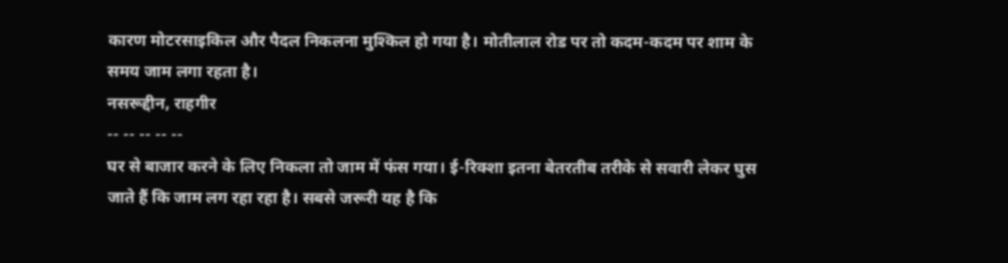कारण मोटरसाइकिल और पैदल निकलना मुश्किल हो गया है। मोतीलाल रोड पर तो कदम-कदम पर शाम के समय जाम लगा रहता है।
नसरूद्दीन, राहगीर
-- -- -- -- --
घर से बाजार करने के लिए निकला तो जाम में फंस गया। ई-रिक्शा इतना बेतरतीब तरीके से सवारी लेकर घुस जाते हैं कि जाम लग रहा रहा है। सबसे जरूरी यह है कि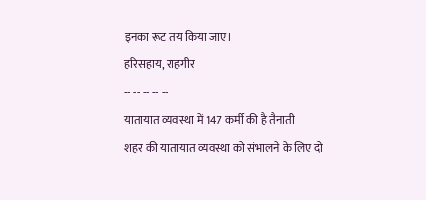इनका रूट तय किया जाए।
हरिसहाय, राहगीर
-- -- -- -- --
यातायात व्यवस्था में 147 कर्मी की है तैनाती
शहर की यातायात व्यवस्था को संभालने के लिए दो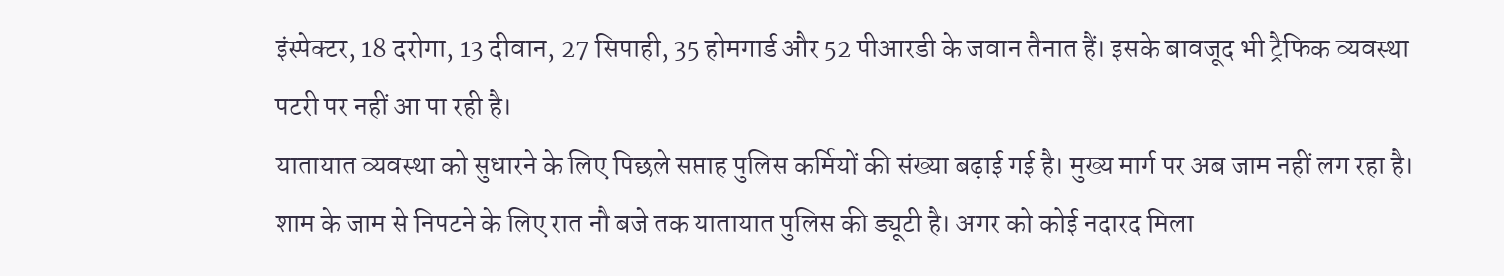इंस्पेक्टर, 18 दरोगा, 13 दीवान, 27 सिपाही, 35 होमगार्ड और 52 पीआरडी के जवान तैनात हैं। इसके बावजूद भी ट्रैफिक व्यवस्था पटरी पर नहीं आ पा रही है।
यातायात व्यवस्था को सुधारने के लिए पिछले सप्ताह पुलिस कर्मियों की संख्या बढ़ाई गई है। मुख्य मार्ग पर अब जाम नहीं लग रहा है। शाम के जाम से निपटने के लिए रात नौ बजे तक यातायात पुलिस की ड्यूटी है। अगर को कोई नदारद मिला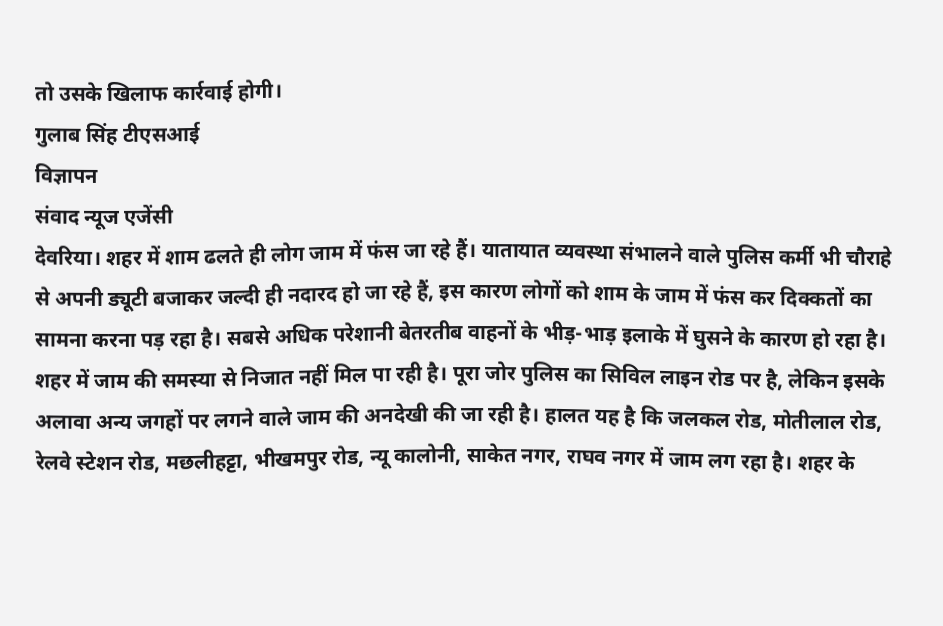तो उसके खिलाफ कार्रवाई होगी।
गुलाब सिंह टीएसआई
विज्ञापन
संवाद न्यूज एजेंसी
देवरिया। शहर में शाम ढलते ही लोग जाम में फंस जा रहे हैं। यातायात व्यवस्था संभालने वाले पुलिस कर्मी भी चौराहे से अपनी ड्यूटी बजाकर जल्दी ही नदारद हो जा रहे हैं, इस कारण लोगों को शाम के जाम में फंस कर दिक्कतों का सामना करना पड़ रहा है। सबसे अधिक परेशानी बेतरतीब वाहनों के भीड़-भाड़ इलाके में घुसने के कारण हो रहा है।
शहर में जाम की समस्या से निजात नहीं मिल पा रही है। पूरा जोर पुलिस का सिविल लाइन रोड पर है, लेकिन इसके अलावा अन्य जगहों पर लगने वाले जाम की अनदेखी की जा रही है। हालत यह है कि जलकल रोड, मोतीलाल रोड, रेलवे स्टेशन रोड, मछलीहट्टा, भीखमपुर रोड, न्यू कालोनी, साकेत नगर, राघव नगर में जाम लग रहा है। शहर के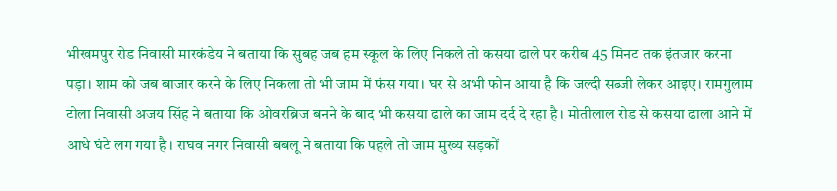भीखमपुर रोड निवासी मारकंडेय ने बताया कि सुबह जब हम स्कूल के लिए निकले तो कसया ढाले पर करीब 45 मिनट तक इंतजार करना पड़ा। शाम को जब बाजार करने के लिए निकला तो भी जाम में फंस गया। घर से अभी फोन आया है कि जल्दी सब्जी लेकर आइए। रामगुलाम टोला निवासी अजय सिंह ने बताया कि ओवरब्रिज बनने के बाद भी कसया ढाले का जाम दर्द दे रहा है। मोतीलाल रोड से कसया ढाला आने में आधे घंटे लग गया है। राघव नगर निवासी बबलू ने बताया कि पहले तो जाम मुख्य सड़कों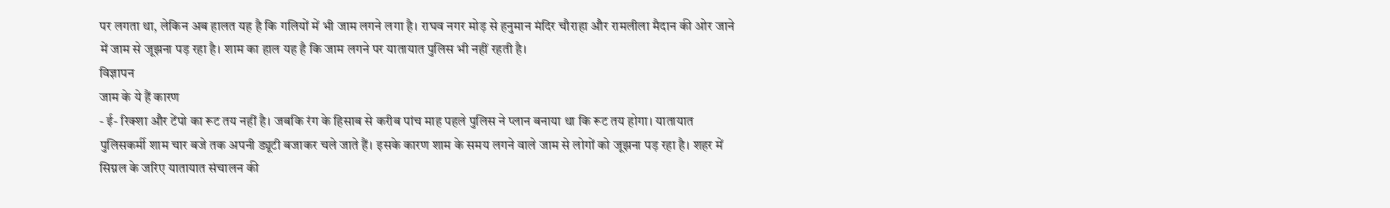पर लगता था, लेकिन अब हालत यह है कि गलियों में भी जाम लगने लगा है। राघव नगर मोड़ से हनुमान मंदिर चौराहा और रामलीला मैदान की ओर जाने में जाम से जूझना पड़ रहा है। शाम का हाल यह है कि जाम लगने पर यातायात पुलिस भी नहीं रहती है।
विज्ञापन
जाम के ये हैं कारण
- ई- रिक्शा और टेंपो का रूट तय नहीं है। जबकि रंग के हिसाब से करीब पांच माह पहले पुलिस ने प्लान बनाया था कि रूट तय होगा। यातायात पुलिसकर्मी शाम चार बजे तक अपनी ड्यूटी बजाकर चले जाते हैं। इसके कारण शाम के समय लगने वाले जाम से लोगों को जूझना पड़ रहा है। शहर में सिग्नल के जरिए यातायात संचालन की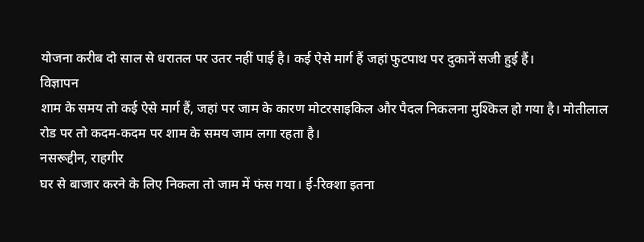योजना करीब दो साल से धरातल पर उतर नहीं पाई है। कई ऐसे मार्ग हैं जहां फुटपाथ पर दुकानें सजी हुई हैं।
विज्ञापन
शाम के समय तो कई ऐसे मार्ग हैं, जहां पर जाम के कारण मोटरसाइकिल और पैदल निकलना मुश्किल हो गया है। मोतीलाल रोड पर तो कदम-कदम पर शाम के समय जाम लगा रहता है।
नसरूद्दीन, राहगीर
घर से बाजार करने के लिए निकला तो जाम में फंस गया। ई-रिक्शा इतना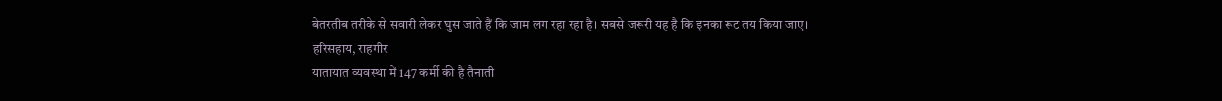बेतरतीब तरीके से सवारी लेकर घुस जाते हैं कि जाम लग रहा रहा है। सबसे जरूरी यह है कि इनका रूट तय किया जाए।
हरिसहाय, राहगीर
यातायात व्यवस्था में 147 कर्मी की है तैनाती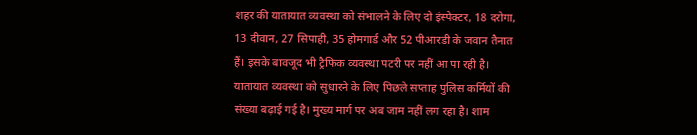शहर की यातायात व्यवस्था को संभालने के लिए दो इंस्पेक्टर, 18 दरोगा, 13 दीवान, 27 सिपाही, 35 होमगार्ड और 52 पीआरडी के जवान तैनात हैं। इसके बावजूद भी ट्रैफिक व्यवस्था पटरी पर नहीं आ पा रही है।
यातायात व्यवस्था को सुधारने के लिए पिछले सप्ताह पुलिस कर्मियों की संख्या बढ़ाई गई है। मुख्य मार्ग पर अब जाम नहीं लग रहा है। शाम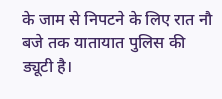के जाम से निपटने के लिए रात नौ बजे तक यातायात पुलिस की ड्यूटी है।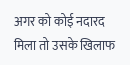अगर को कोई नदारद मिला तो उसके खिलाफ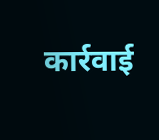कार्रवाई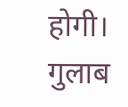होगी।
गुलाब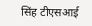सिंह टीएसआई